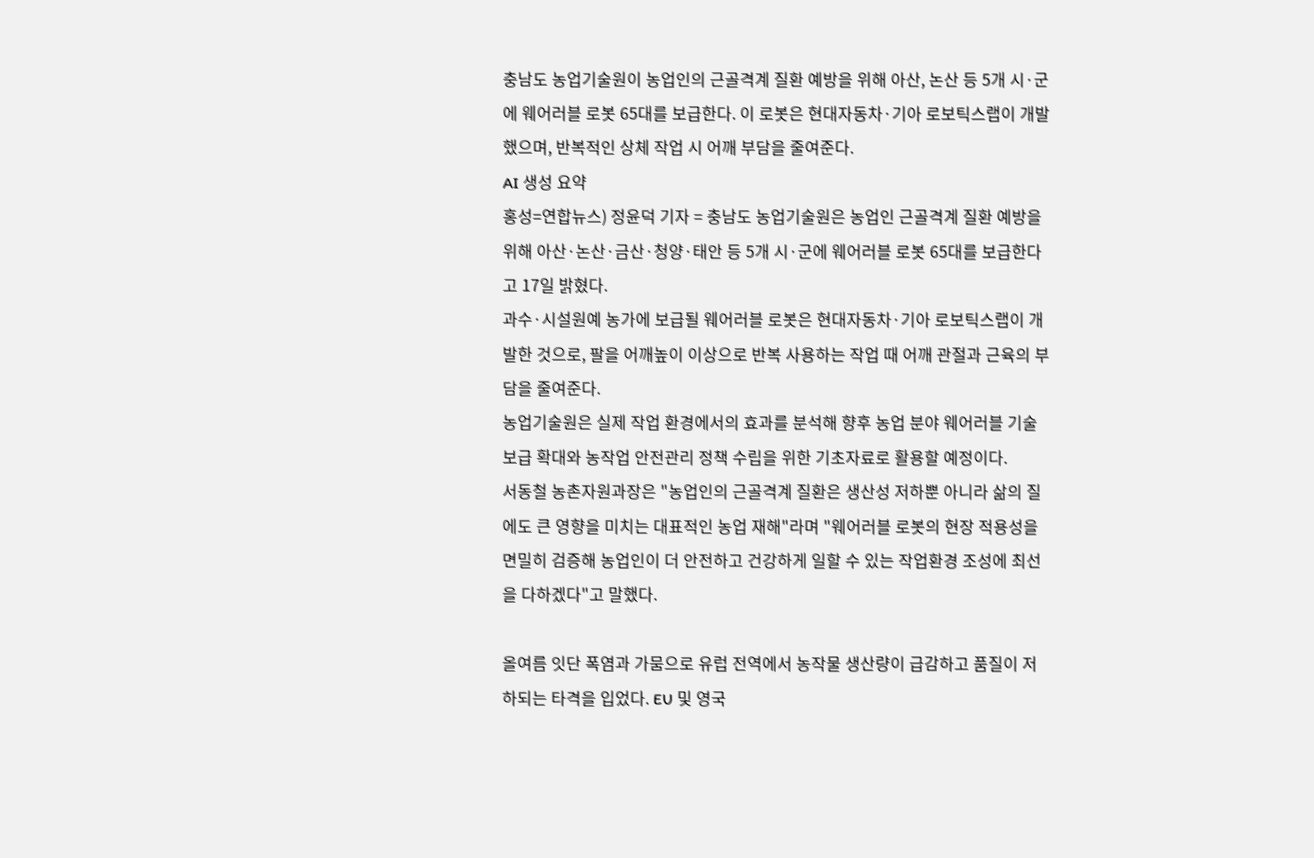충남도 농업기술원이 농업인의 근골격계 질환 예방을 위해 아산, 논산 등 5개 시·군에 웨어러블 로봇 65대를 보급한다. 이 로봇은 현대자동차·기아 로보틱스랩이 개발했으며, 반복적인 상체 작업 시 어깨 부담을 줄여준다.
AI 생성 요약
홍성=연합뉴스) 정윤덕 기자 = 충남도 농업기술원은 농업인 근골격계 질환 예방을 위해 아산·논산·금산·청양·태안 등 5개 시·군에 웨어러블 로봇 65대를 보급한다고 17일 밝혔다.
과수·시설원예 농가에 보급될 웨어러블 로봇은 현대자동차·기아 로보틱스랩이 개발한 것으로, 팔을 어깨높이 이상으로 반복 사용하는 작업 때 어깨 관절과 근육의 부담을 줄여준다.
농업기술원은 실제 작업 환경에서의 효과를 분석해 향후 농업 분야 웨어러블 기술 보급 확대와 농작업 안전관리 정책 수립을 위한 기초자료로 활용할 예정이다.
서동철 농촌자원과장은 "농업인의 근골격계 질환은 생산성 저하뿐 아니라 삶의 질에도 큰 영향을 미치는 대표적인 농업 재해"라며 "웨어러블 로봇의 현장 적용성을 면밀히 검증해 농업인이 더 안전하고 건강하게 일할 수 있는 작업환경 조성에 최선을 다하겠다"고 말했다.

올여름 잇단 폭염과 가뭄으로 유럽 전역에서 농작물 생산량이 급감하고 품질이 저하되는 타격을 입었다. EU 및 영국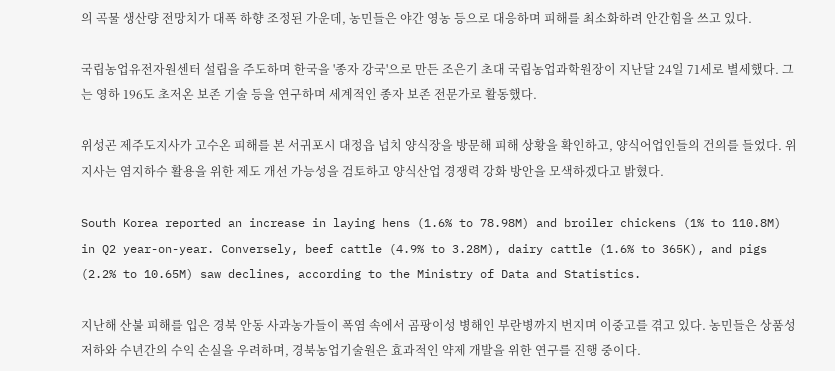의 곡물 생산량 전망치가 대폭 하향 조정된 가운데, 농민들은 야간 영농 등으로 대응하며 피해를 최소화하려 안간힘을 쓰고 있다.

국립농업유전자원센터 설립을 주도하며 한국을 '종자 강국'으로 만든 조은기 초대 국립농업과학원장이 지난달 24일 71세로 별세했다. 그는 영하 196도 초저온 보존 기술 등을 연구하며 세계적인 종자 보존 전문가로 활동했다.

위성곤 제주도지사가 고수온 피해를 본 서귀포시 대정읍 넙치 양식장을 방문해 피해 상황을 확인하고, 양식어업인들의 건의를 들었다. 위 지사는 염지하수 활용을 위한 제도 개선 가능성을 검토하고 양식산업 경쟁력 강화 방안을 모색하겠다고 밝혔다.

South Korea reported an increase in laying hens (1.6% to 78.98M) and broiler chickens (1% to 110.8M) in Q2 year-on-year. Conversely, beef cattle (4.9% to 3.28M), dairy cattle (1.6% to 365K), and pigs (2.2% to 10.65M) saw declines, according to the Ministry of Data and Statistics.

지난해 산불 피해를 입은 경북 안동 사과농가들이 폭염 속에서 곰팡이성 병해인 부란병까지 번지며 이중고를 겪고 있다. 농민들은 상품성 저하와 수년간의 수익 손실을 우려하며, 경북농업기술원은 효과적인 약제 개발을 위한 연구를 진행 중이다.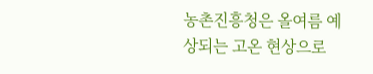농촌진흥청은 올여름 예상되는 고온 현상으로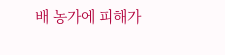배 농가에 피해가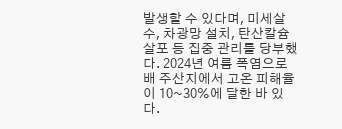발생할 수 있다며, 미세살수, 차광망 설치, 탄산칼슘 살포 등 집중 관리를 당부했다. 2024년 여름 폭염으로 배 주산지에서 고온 피해율이 10~30%에 달한 바 있다.